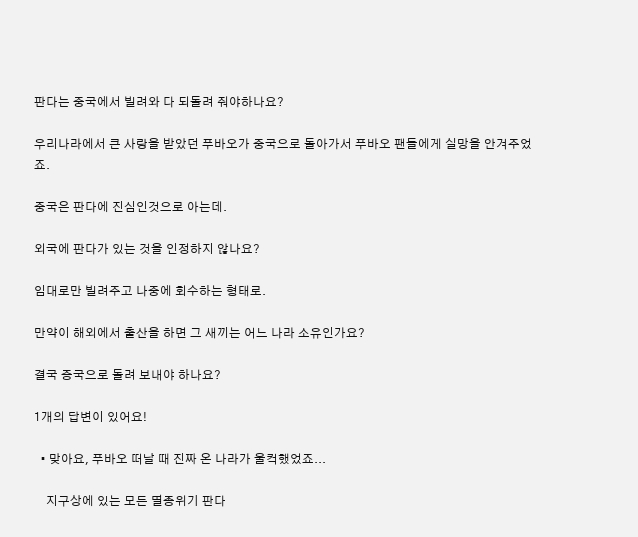판다는 중국에서 빌려와 다 되돌려 줘야하나요?

우리나라에서 큰 사랑을 받았던 푸바오가 중국으로 돌아가서 푸바오 팬들에게 실망을 안겨주었죠.

중국은 판다에 진심인것으로 아는데.

외국에 판다가 있는 것을 인정하지 않나요?

임대로만 빌려주고 나중에 회수하는 형태로.

만약이 해외에서 출산을 하면 그 새끼는 어느 나라 소유인가요?

결국 증국으로 돌려 보내야 하나요?

1개의 답변이 있어요!

  • 맞아요, 푸바오 떠날 때 진짜 온 나라가 울컥했었죠...

    지구상에 있는 모든 멸종위기 판다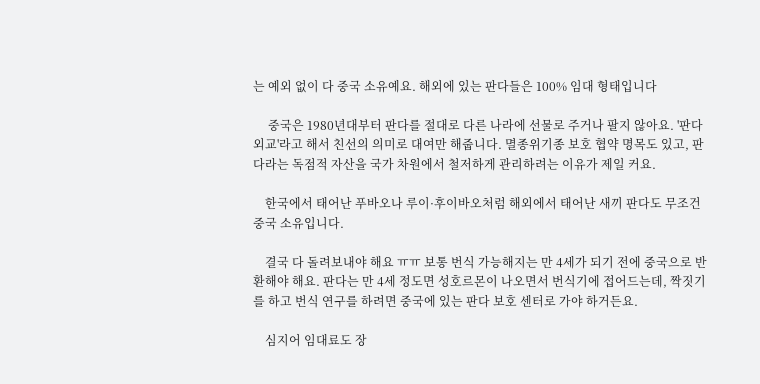는 예외 없이 다 중국 소유예요. 해외에 있는 판다들은 100% 임대 형태입니다

     중국은 1980년대부터 판다를 절대로 다른 나라에 선물로 주거나 팔지 않아요. '판다 외교'라고 해서 친선의 의미로 대여만 해줍니다. 멸종위기종 보호 협약 명목도 있고, 판다라는 독점적 자산을 국가 차원에서 철저하게 관리하려는 이유가 제일 커요.

    한국에서 태어난 푸바오나 루이·후이바오처럼 해외에서 태어난 새끼 판다도 무조건 중국 소유입니다.

    결국 다 돌려보내야 해요 ㅠㅠ 보통 번식 가능해지는 만 4세가 되기 전에 중국으로 반환해야 해요. 판다는 만 4세 정도면 성호르몬이 나오면서 번식기에 접어드는데, 짝짓기를 하고 번식 연구를 하려면 중국에 있는 판다 보호 센터로 가야 하거든요.

    심지어 임대료도 장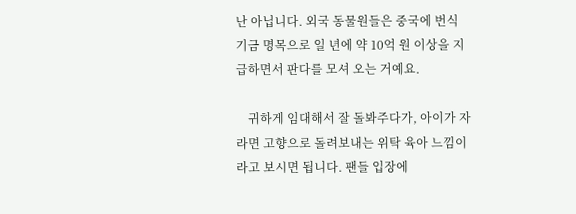난 아닙니다. 외국 동물원들은 중국에 번식 기금 명목으로 일 년에 약 10억 원 이상을 지급하면서 판다를 모셔 오는 거예요.

    귀하게 임대해서 잘 돌봐주다가, 아이가 자라면 고향으로 돌려보내는 위탁 육아 느낌이라고 보시면 됩니다. 팬들 입장에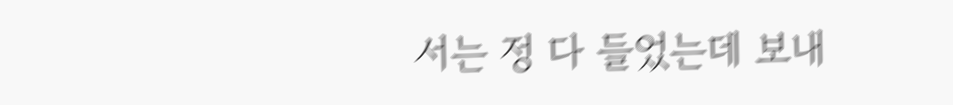서는 정 다 들었는데 보내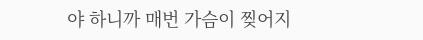야 하니까 매번 가슴이 찢어지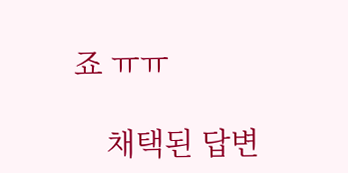죠 ㅠㅠ

    채택된 답변